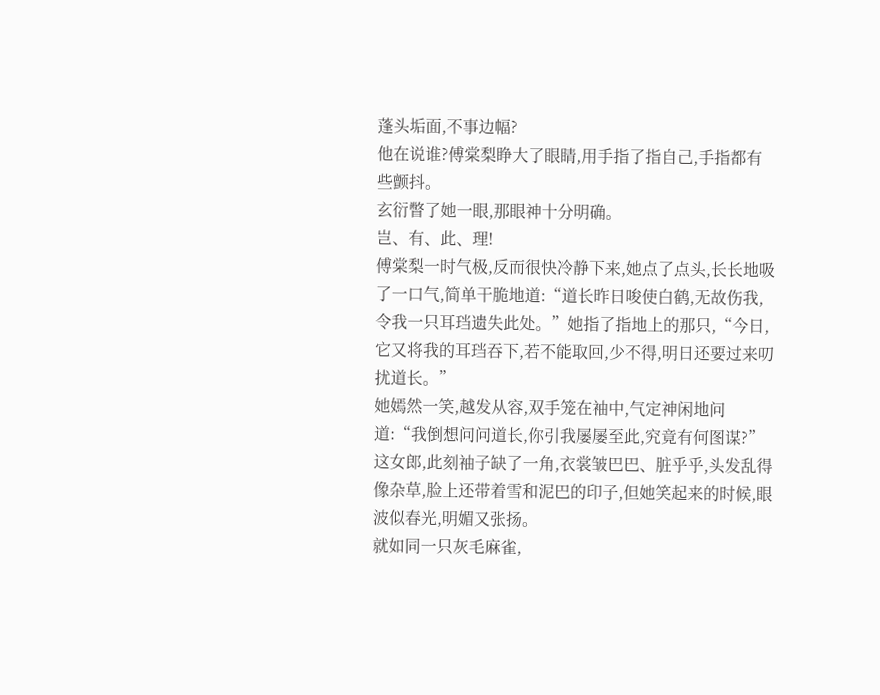蓬头垢面,不事边幅?
他在说谁?傅棠梨睁大了眼睛,用手指了指自己,手指都有些颤抖。
玄衍瞥了她一眼,那眼神十分明确。
岂、有、此、理!
傅棠梨一时气极,反而很快冷静下来,她点了点头,长长地吸了一口气,简单干脆地道:“道长昨日唆使白鹤,无故伤我,令我一只耳珰遗失此处。”她指了指地上的那只,“今日,它又将我的耳珰吞下,若不能取回,少不得,明日还要过来叨扰道长。”
她嫣然一笑,越发从容,双手笼在袖中,气定神闲地问道:“我倒想问问道长,你引我屡屡至此,究竟有何图谋?”
这女郎,此刻袖子缺了一角,衣裳皱巴巴、脏乎乎,头发乱得像杂草,脸上还带着雪和泥巴的印子,但她笑起来的时候,眼波似春光,明媚又张扬。
就如同一只灰毛麻雀,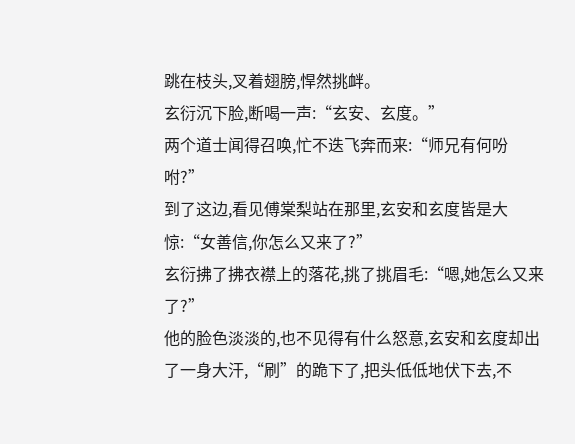跳在枝头,叉着翅膀,悍然挑衅。
玄衍沉下脸,断喝一声:“玄安、玄度。”
两个道士闻得召唤,忙不迭飞奔而来:“师兄有何吩咐?”
到了这边,看见傅棠梨站在那里,玄安和玄度皆是大惊:“女善信,你怎么又来了?”
玄衍拂了拂衣襟上的落花,挑了挑眉毛:“嗯,她怎么又来了?”
他的脸色淡淡的,也不见得有什么怒意,玄安和玄度却出了一身大汗,“刷”的跪下了,把头低低地伏下去,不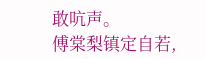敢吭声。
傅棠梨镇定自若,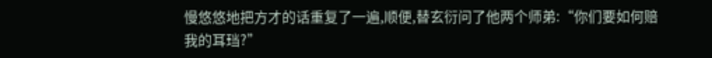慢悠悠地把方才的话重复了一遍,顺便,替玄衍问了他两个师弟:“你们要如何赔我的耳珰?”